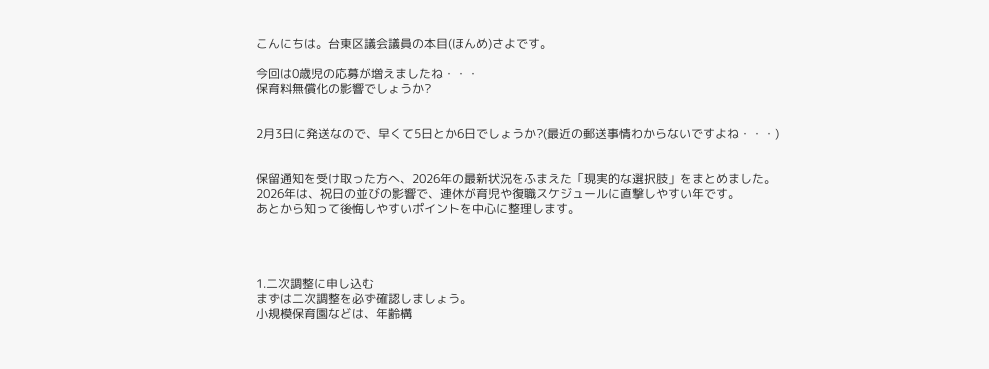こんにちは。台東区議会議員の本目(ほんめ)さよです。

今回は0歳児の応募が増えましたね・・・
保育料無償化の影響でしょうか?


2月3日に発送なので、早くて5日とか6日でしょうか?(最近の郵送事情わからないですよね・・・)


保留通知を受け取った方へ、2026年の最新状況をふまえた「現実的な選択肢」をまとめました。
2026年は、祝日の並びの影響で、連休が育児や復職スケジュールに直撃しやすい年です。
あとから知って後悔しやすいポイントを中心に整理します。




1.二次調整に申し込む
まずは二次調整を必ず確認しましょう。
小規模保育園などは、年齢構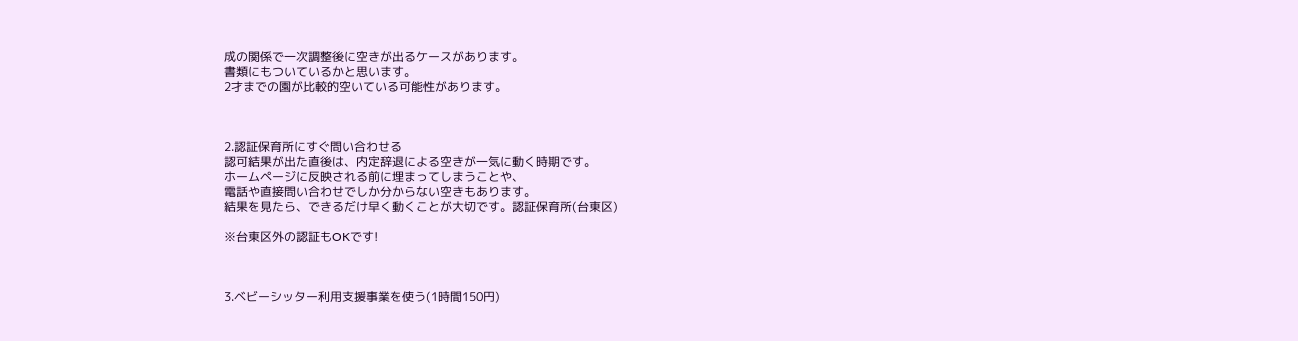成の関係で一次調整後に空きが出るケースがあります。
書類にもついているかと思います。
2才までの園が比較的空いている可能性があります。



2.認証保育所にすぐ問い合わせる
認可結果が出た直後は、内定辞退による空きが一気に動く時期です。
ホームページに反映される前に埋まってしまうことや、
電話や直接問い合わせでしか分からない空きもあります。
結果を見たら、できるだけ早く動くことが大切です。認証保育所(台東区)

※台東区外の認証もOKです!



3.ベビーシッター利用支援事業を使う(1時間150円)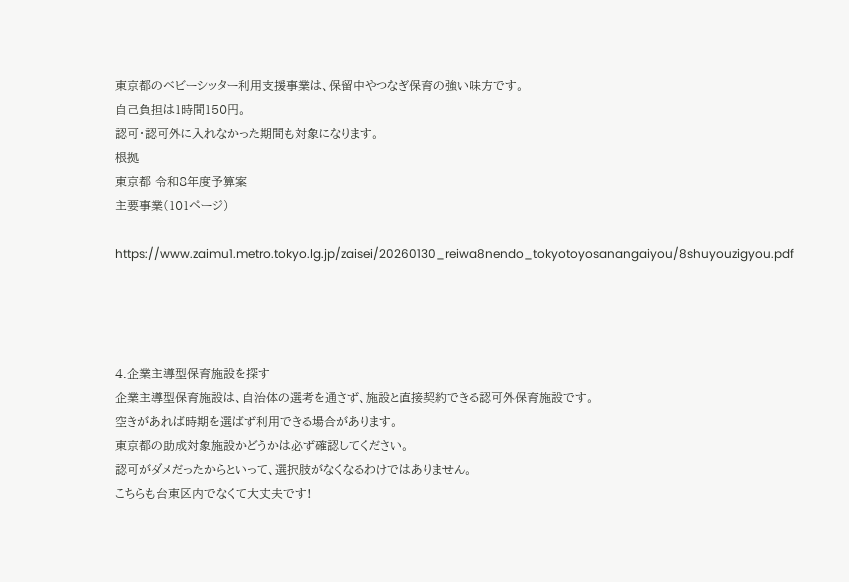東京都のベビーシッター利用支援事業は、保留中やつなぎ保育の強い味方です。
自己負担は1時間150円。
認可・認可外に入れなかった期間も対象になります。
根拠
東京都 令和8年度予算案
主要事業(101ページ)

https://www.zaimu1.metro.tokyo.lg.jp/zaisei/20260130_reiwa8nendo_tokyotoyosanangaiyou/8shuyouzigyou.pdf




4.企業主導型保育施設を探す
企業主導型保育施設は、自治体の選考を通さず、施設と直接契約できる認可外保育施設です。
空きがあれば時期を選ばず利用できる場合があります。
東京都の助成対象施設かどうかは必ず確認してください。
認可がダメだったからといって、選択肢がなくなるわけではありません。
こちらも台東区内でなくて大丈夫です!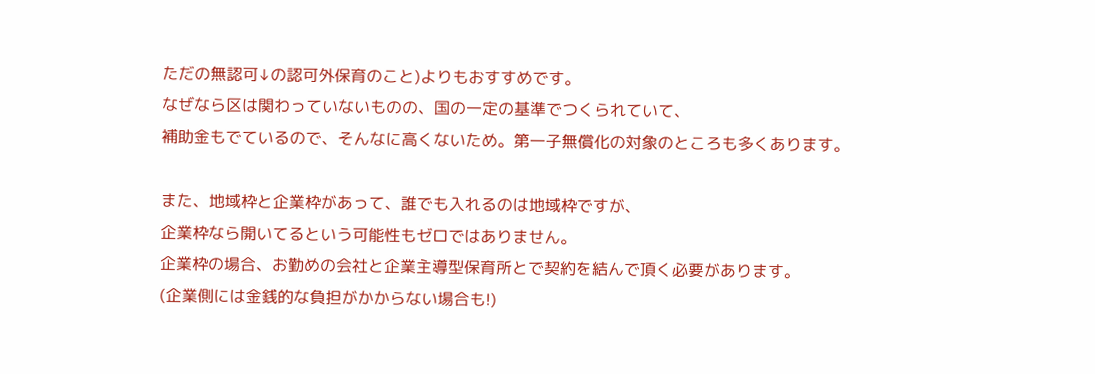ただの無認可↓の認可外保育のこと)よりもおすすめです。
なぜなら区は関わっていないものの、国の一定の基準でつくられていて、
補助金もでているので、そんなに高くないため。第一子無償化の対象のところも多くあります。

また、地域枠と企業枠があって、誰でも入れるのは地域枠ですが、
企業枠なら開いてるという可能性もゼロではありません。
企業枠の場合、お勤めの会社と企業主導型保育所とで契約を結んで頂く必要があります。
(企業側には金銭的な負担がかからない場合も!)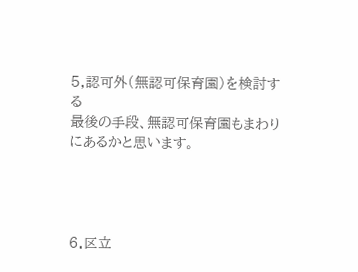5,認可外(無認可保育園)を検討する
最後の手段、無認可保育園もまわりにあるかと思います。




6.区立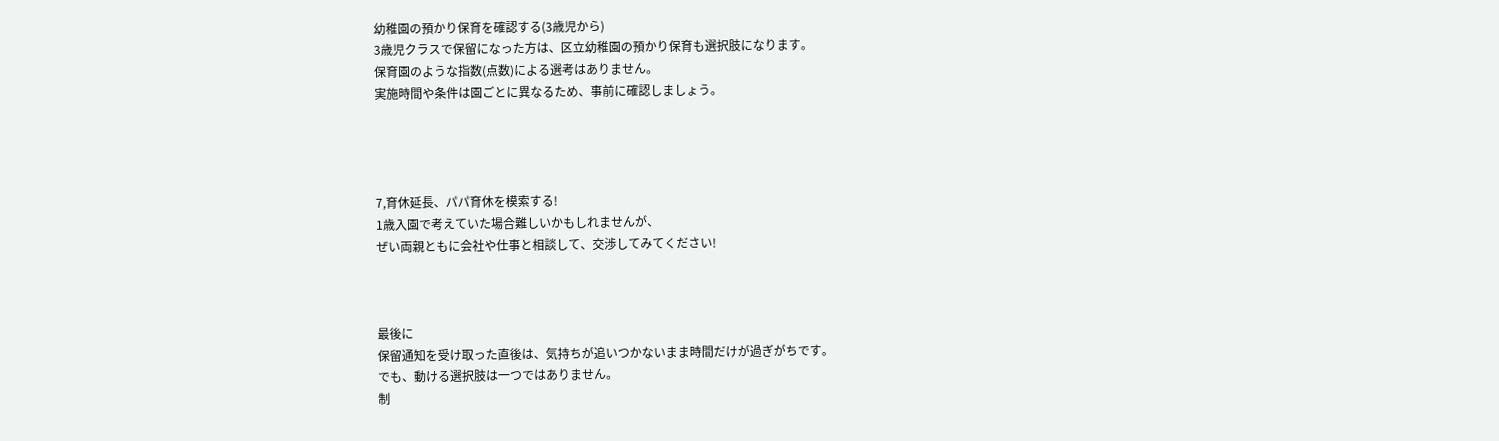幼稚園の預かり保育を確認する(3歳児から)
3歳児クラスで保留になった方は、区立幼稚園の預かり保育も選択肢になります。
保育園のような指数(点数)による選考はありません。
実施時間や条件は園ごとに異なるため、事前に確認しましょう。




7,育休延長、パパ育休を模索する!
1歳入園で考えていた場合難しいかもしれませんが、
ぜい両親ともに会社や仕事と相談して、交渉してみてください!



最後に
保留通知を受け取った直後は、気持ちが追いつかないまま時間だけが過ぎがちです。
でも、動ける選択肢は一つではありません。
制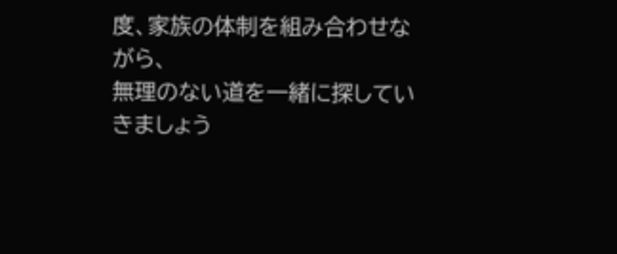度、家族の体制を組み合わせながら、
無理のない道を一緒に探していきましょう